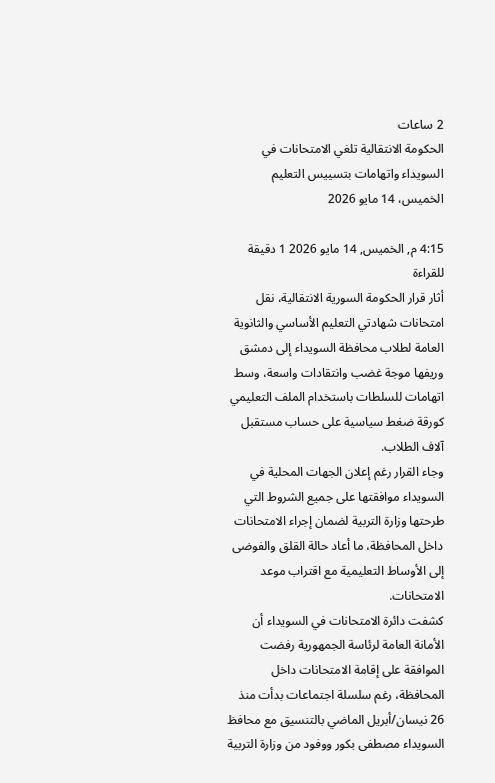2 ساعات
الحكومة الانتقالية تلغي الامتحانات في السويداء واتهامات بتسييس التعليم
الخميس، 14 مايو 2026

4:15 م, الخميس, 14 مايو 2026 1 دقيقة للقراءة
أثار قرار الحكومة السورية الانتقالية، نقل امتحانات شهادتي التعليم الأساسي والثانوية العامة لطلاب محافظة السويداء إلى دمشق وريفها موجة غضب وانتقادات واسعة، وسط اتهامات للسلطات باستخدام الملف التعليمي كورقة ضغط سياسية على حساب مستقبل آلاف الطلاب.
وجاء القرار رغم إعلان الجهات المحلية في السويداء موافقتها على جميع الشروط التي طرحتها وزارة التربية لضمان إجراء الامتحانات داخل المحافظة، ما أعاد حالة القلق والفوضى إلى الأوساط التعليمية مع اقتراب موعد الامتحانات.
كشفت دائرة الامتحانات في السويداء أن الأمانة العامة لرئاسة الجمهورية رفضت الموافقة على إقامة الامتحانات داخل المحافظة، رغم سلسلة اجتماعات بدأت منذ 26 نيسان/أبريل الماضي بالتنسيق مع محافظ السويداء مصطفى بكور ووفود من وزارة التربية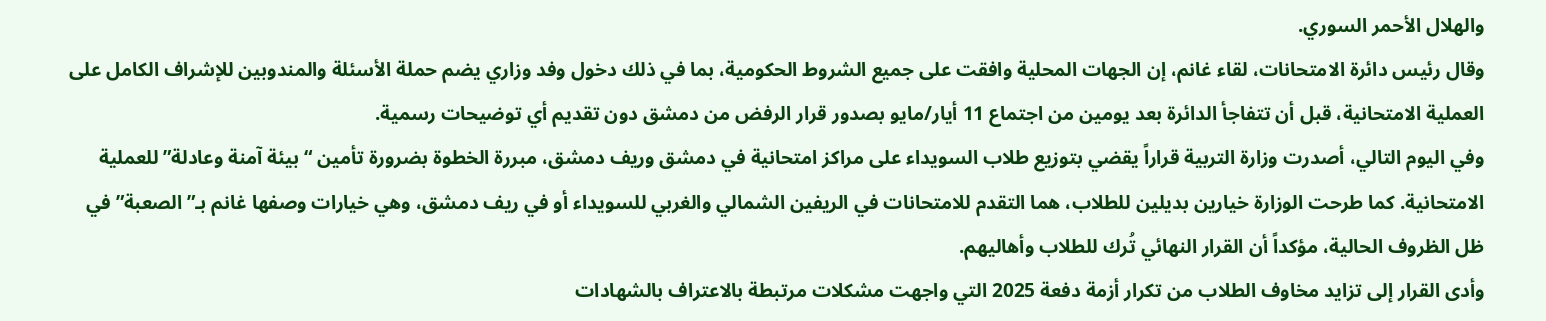والهلال الأحمر السوري.
وقال رئيس دائرة الامتحانات، لقاء غانم، إن الجهات المحلية وافقت على جميع الشروط الحكومية، بما في ذلك دخول وفد وزاري يضم حملة الأسئلة والمندوبين للإشراف الكامل على العملية الامتحانية، قبل أن تتفاجأ الدائرة بعد يومين من اجتماع 11 أيار/مايو بصدور قرار الرفض من دمشق دون تقديم أي توضيحات رسمية.
وفي اليوم التالي، أصدرت وزارة التربية قراراً يقضي بتوزيع طلاب السويداء على مراكز امتحانية في دمشق وريف دمشق، مبررة الخطوة بضرورة تأمين “بيئة آمنة وعادلة” للعملية الامتحانية. كما طرحت الوزارة خيارين بديلين للطلاب، هما التقدم للامتحانات في الريفين الشمالي والغربي للسويداء أو في ريف دمشق، وهي خيارات وصفها غانم بـ”الصعبة” في ظل الظروف الحالية، مؤكداً أن القرار النهائي تُرك للطلاب وأهاليهم.
وأدى القرار إلى تزايد مخاوف الطلاب من تكرار أزمة دفعة 2025 التي واجهت مشكلات مرتبطة بالاعتراف بالشهادات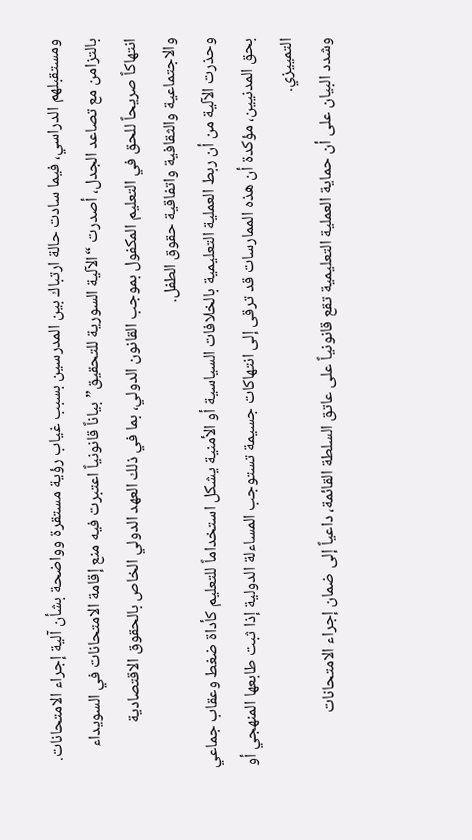ومستقبلهم الدراسي، فيما سادت حالة ارتباك بين المدرسين بسبب غياب رؤية مستقرة وواضحة بشأن آلية إجراء الامتحانات.
بالتزامن مع تصاعد الجدل، أصدرت “الآلية السورية للتحقيق” بياناً قانونياً اعتبرت فيه منع إقامة الامتحانات في السويداء انتهاكاً صريحاً للحق في التعليم المكفول بموجب القانون الدولي، بما في ذلك العهد الدولي الخاص بالحقوق الاقتصادية والاجتماعية والثقافية واتفاقية حقوق الطفل.
وحذرت الآلية من أن ربط العملية التعليمية بالخلافات السياسية أو الأمنية يشكل استخداماً للتعليم كأداة ضغط وعقاب جماعي بحق المدنيين، مؤكدة أن هذه الممارسات قد ترقى إلى انتهاكات جسيمة تستوجب المساءلة الدولية إذا ثبت طابعها المنهجي أو التمييزي.
وشدد البيان على أن حماية العملية التعليمية تقع قانونياً على عاتق السلطة القائمة، داعياً إلى ضمان إجراء الامتحانات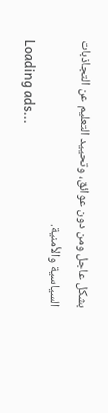بشكل عاجل ومن دون عوائق، وتحييد التعليم عن التجاذبات السياسية والأمنية.
Loading ads...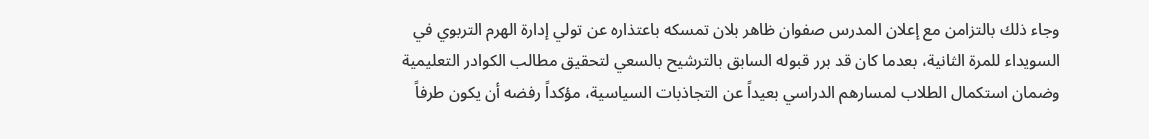وجاء ذلك بالتزامن مع إعلان المدرس صفوان ظاهر بلان تمسكه باعتذاره عن تولي إدارة الهرم التربوي في السويداء للمرة الثانية، بعدما كان قد برر قبوله السابق بالترشيح بالسعي لتحقيق مطالب الكوادر التعليمية وضمان استكمال الطلاب لمسارهم الدراسي بعيداً عن التجاذبات السياسية، مؤكداً رفضه أن يكون طرفاً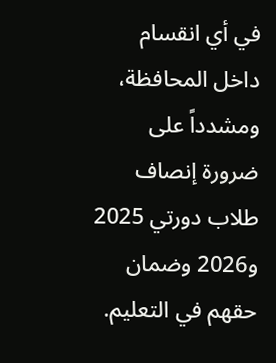في أي انقسام داخل المحافظة، ومشدداً على ضرورة إنصاف طلاب دورتي 2025 و2026 وضمان حقهم في التعليم.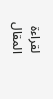لقراءة المقال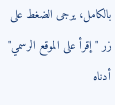بالكامل، يرجى الضغط على زر "إقرأ على الموقع الرسمي" أدناه